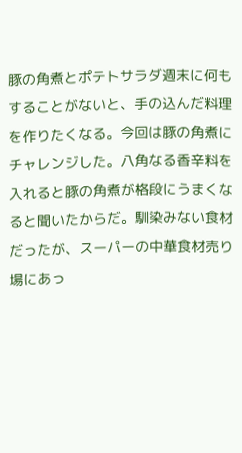豚の角煮とポテトサラダ週末に何もすることがないと、手の込んだ料理を作りたくなる。今回は豚の角煮にチャレンジした。八角なる香辛料を入れると豚の角煮が格段にうまくなると聞いたからだ。馴染みない食材だったが、スーパーの中華食材売り場にあっ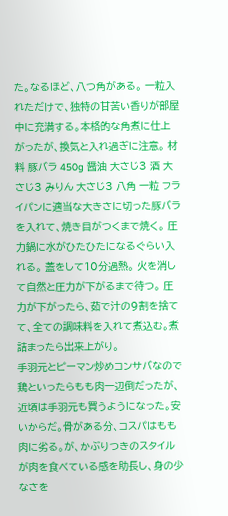た。なるほど、八つ角がある。 一粒入れただけで、独特の甘苦い香りが部屋中に充満する。本格的な角煮に仕上がったが、換気と入れ過ぎに注意。 材料 豚バラ 450g 醤油 大さじ3 酒 大さじ3 みりん 大さじ3 八角 一粒 フライパンに適当な大きさに切った豚バラを入れて、焼き目がつくまで焼く。 圧力鍋に水がひたひたになるぐらい入れる。 蓋をして10分過熱。 火を消して自然と圧力が下がるまで待つ。 圧力が下がったら、茹で汁の9割を捨てて、全ての調味料を入れて煮込む。煮詰まったら出来上がり。
手羽元とピーマン炒めコンサバなので鶏といったらもも肉一辺倒だったが、近頃は手羽元も買うようになった。安いからだ。骨がある分、コスパはもも肉に劣る。が、かぶりつきのスタイルが肉を食べている感を助長し、身の少なさを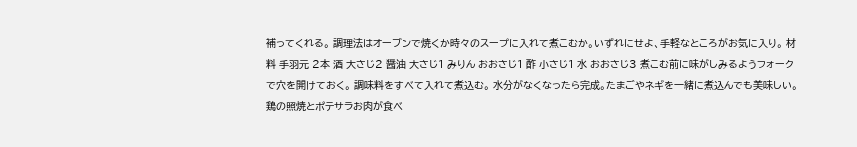補ってくれる。 調理法はオーブンで焼くか時々のスープに入れて煮こむか。いずれにせよ、手軽なところがお気に入り。 材料 手羽元 2本 酒 大さじ2 醤油 大さじ1 みりん おおさじ1 酢 小さじ1 水 おおさじ3 煮こむ前に味がしみるようフォークで穴を開けておく。 調味料をすべて入れて煮込む。 水分がなくなったら完成。たまごやネギを一緒に煮込んでも美味しい。
鶏の照焼とポテサラお肉が食べ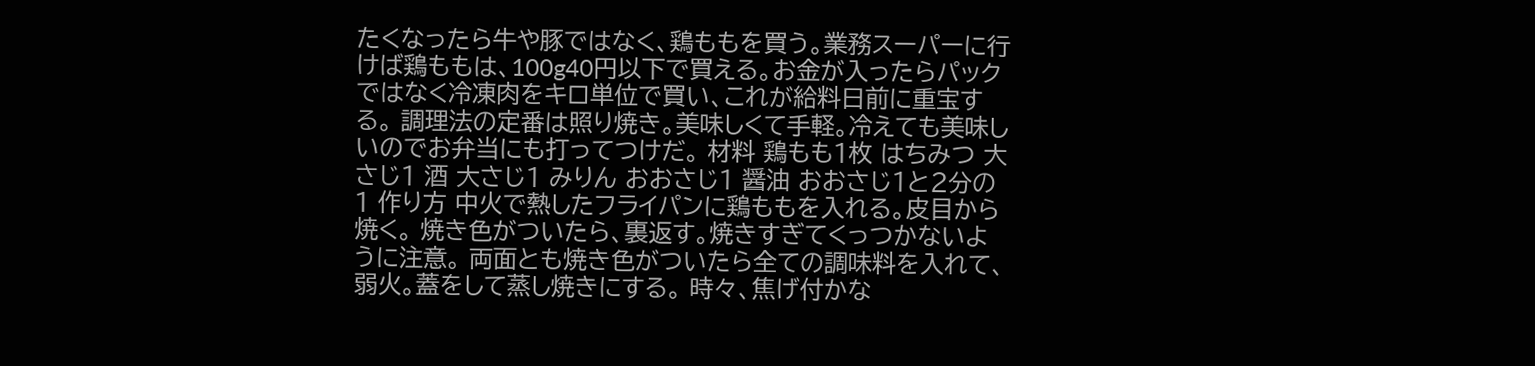たくなったら牛や豚ではなく、鶏ももを買う。業務スーパーに行けば鶏ももは、100g40円以下で買える。お金が入ったらパックではなく冷凍肉をキロ単位で買い、これが給料日前に重宝する。 調理法の定番は照り焼き。美味しくて手軽。冷えても美味しいのでお弁当にも打ってつけだ。 材料 鶏もも1枚 はちみつ 大さじ1 酒 大さじ1 みりん おおさじ1 醤油 おおさじ1と2分の1 作り方 中火で熱したフライパンに鶏ももを入れる。皮目から焼く。 焼き色がついたら、裏返す。焼きすぎてくっつかないように注意。 両面とも焼き色がついたら全ての調味料を入れて、弱火。蓋をして蒸し焼きにする。 時々、焦げ付かな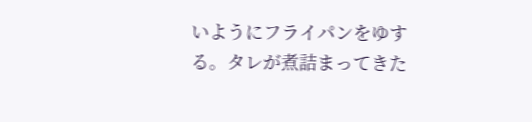いようにフライパンをゆする。タレが煮詰まってきた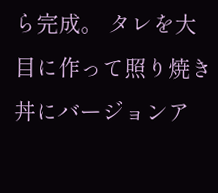ら完成。 タレを大目に作って照り焼き丼にバージョンア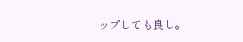ップしても良し。